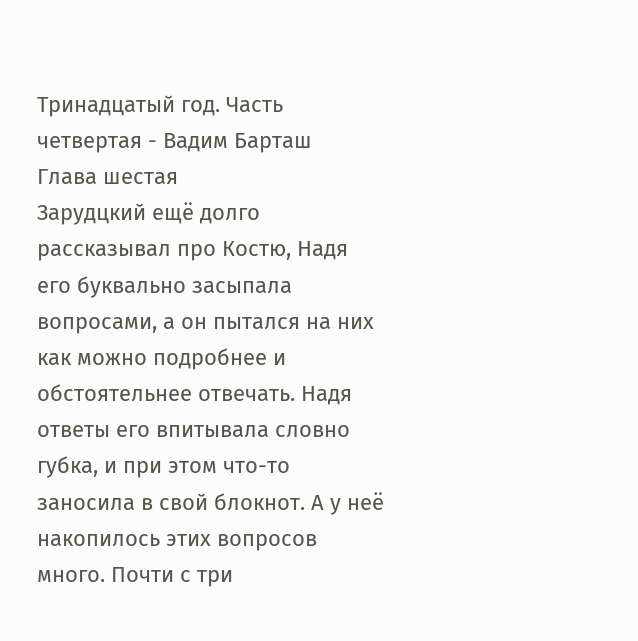Тринадцатый год. Часть четвертая - Вадим Барташ
Глава шестая
Зарудцкий ещё долго рассказывал про Костю, Надя его буквально засыпала вопросами, а он пытался на них как можно подробнее и обстоятельнее отвечать. Надя ответы его впитывала словно губка, и при этом что-то заносила в свой блокнот. А у неё накопилось этих вопросов много. Почти с три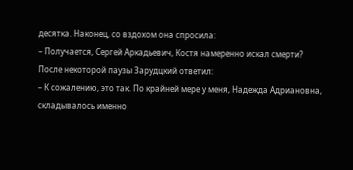десятка. Наконец, со вздохом она спросила:
– Получается, Сергей Аркадьевич, Костя намеренно искал смерти?
После некоторой паузы Зарудцкий ответил:
– К сожалению, это так. По крайней мере у меня, Надежда Адриановна, складывалось именно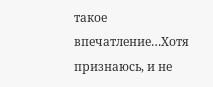такое впечатление…Хотя признаюсь, и не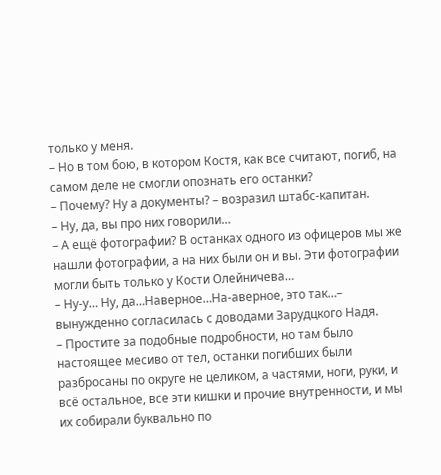только у меня.
– Но в том бою, в котором Костя, как все считают, погиб, на самом деле не смогли опознать его останки?
– Почему? Ну а документы? – возразил штабс-капитан.
– Ну, да, вы про них говорили…
– А ещё фотографии? В останках одного из офицеров мы же нашли фотографии, а на них были он и вы. Эти фотографии могли быть только у Кости Олейничева…
– Ну-у… Ну, да…Наверное…На-аверное, это так…– вынужденно согласилась с доводами Зарудцкого Надя.
– Простите за подобные подробности, но там было настоящее месиво от тел, останки погибших были разбросаны по округе не целиком, а частями, ноги, руки, и всё остальное, все эти кишки и прочие внутренности, и мы их собирали буквально по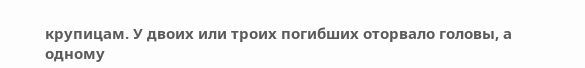крупицам. У двоих или троих погибших оторвало головы, а одному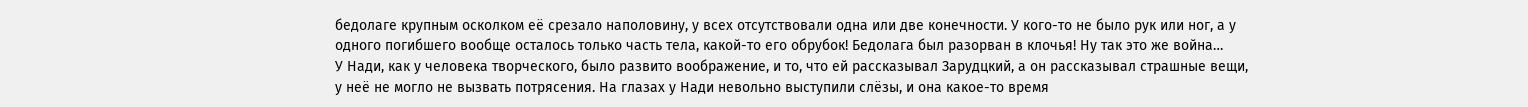бедолаге крупным осколком её срезало наполовину, у всех отсутствовали одна или две конечности. У кого-то не было рук или ног, а у одного погибшего вообще осталось только часть тела, какой-то его обрубок! Бедолага был разорван в клочья! Ну так это же война…
У Нади, как у человека творческого, было развито воображение, и то, что ей рассказывал Зарудцкий, а он рассказывал страшные вещи, у неё не могло не вызвать потрясения. На глазах у Нади невольно выступили слёзы, и она какое-то время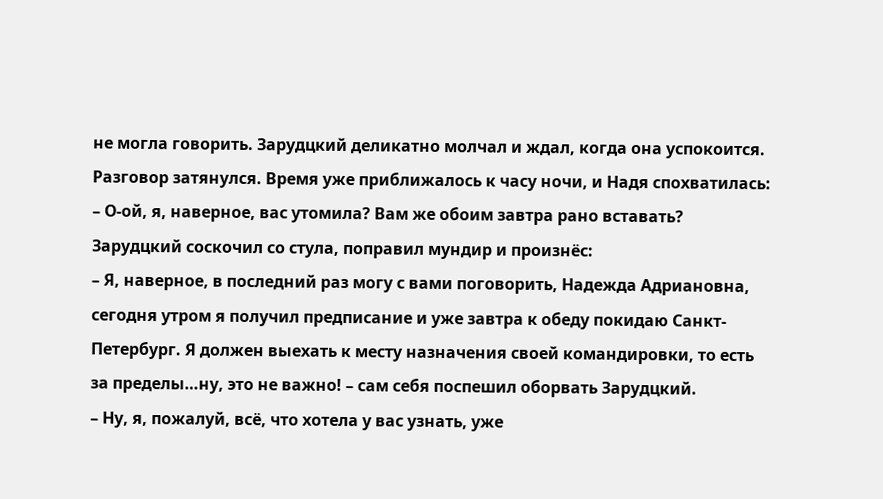не могла говорить. Зарудцкий деликатно молчал и ждал, когда она успокоится.
Разговор затянулся. Время уже приближалось к часу ночи, и Надя спохватилась:
– О-ой, я, наверное, вас утомила? Вам же обоим завтра рано вставать?
Зарудцкий соскочил со стула, поправил мундир и произнёс:
– Я, наверное, в последний раз могу с вами поговорить, Надежда Адриановна, сегодня утром я получил предписание и уже завтра к обеду покидаю Санкт-Петербург. Я должен выехать к месту назначения своей командировки, то есть за пределы…ну, это не важно! – сам себя поспешил оборвать Зарудцкий.
– Ну, я, пожалуй, всё, что хотела у вас узнать, уже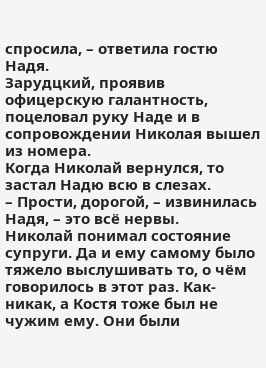спросила, – ответила гостю Надя.
Зарудцкий, проявив офицерскую галантность, поцеловал руку Наде и в сопровождении Николая вышел из номера.
Когда Николай вернулся, то застал Надю всю в слезах.
– Прости, дорогой, – извинилась Надя, – это всё нервы.
Николай понимал состояние супруги. Да и ему самому было тяжело выслушивать то, о чём говорилось в этот раз. Как-никак, а Костя тоже был не чужим ему. Они были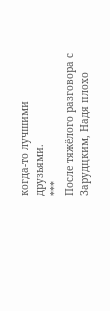когда-то лучшими друзьями.
***
После тяжёлого разговора с Зарудцким, Надя плохо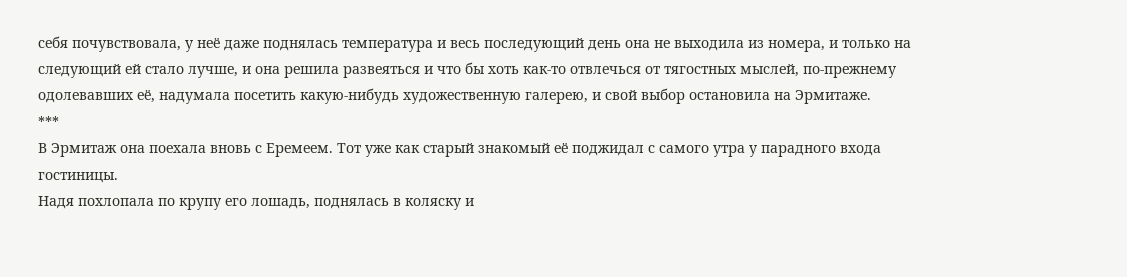себя почувствовала, у неё даже поднялась температура и весь последующий день она не выходила из номера, и только на следующий ей стало лучше, и она решила развеяться и что бы хоть как-то отвлечься от тягостных мыслей, по-прежнему одолевавших её, надумала посетить какую-нибудь художественную галерею, и свой выбор остановила на Эрмитаже.
***
В Эрмитаж она поехала вновь с Еремеем. Тот уже как старый знакомый её поджидал с самого утра у парадного входа гостиницы.
Надя похлопала по крупу его лошадь, поднялась в коляску и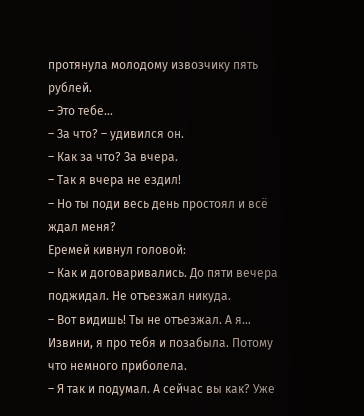протянула молодому извозчику пять рублей.
– Это тебе…
– За что? – удивился он.
– Как за что? За вчера.
– Так я вчера не ездил!
– Но ты поди весь день простоял и всё ждал меня?
Еремей кивнул головой:
– Как и договаривались. До пяти вечера поджидал. Не отъезжал никуда.
– Вот видишь! Ты не отъезжал. А я… Извини, я про тебя и позабыла. Потому что немного приболела.
– Я так и подумал. А сейчас вы как? Уже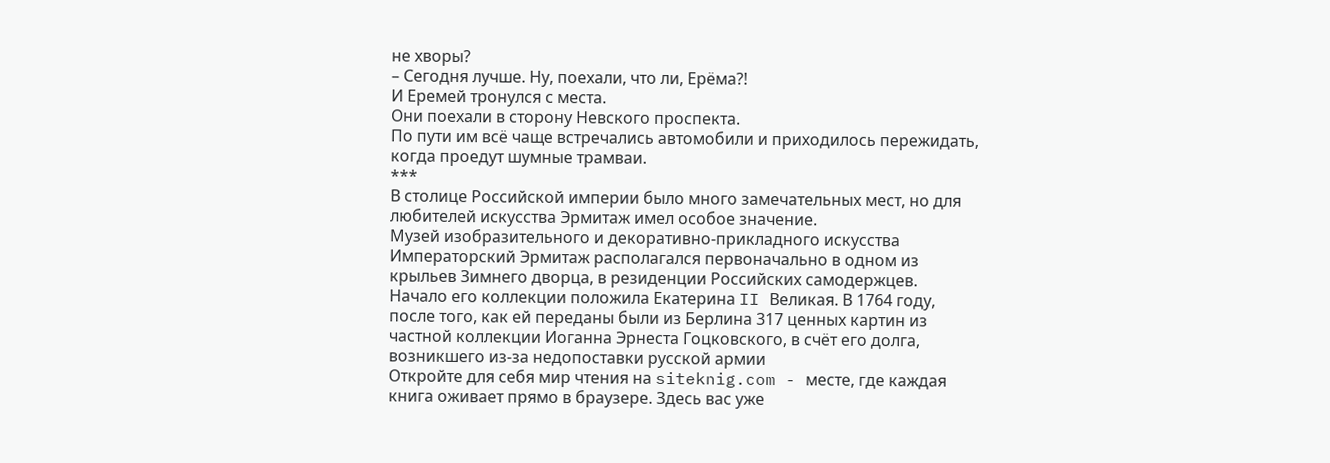не хворы?
– Сегодня лучше. Ну, поехали, что ли, Ерёма?!
И Еремей тронулся с места.
Они поехали в сторону Невского проспекта.
По пути им всё чаще встречались автомобили и приходилось пережидать, когда проедут шумные трамваи.
***
В столице Российской империи было много замечательных мест, но для любителей искусства Эрмитаж имел особое значение.
Музей изобразительного и декоративно-прикладного искусства Императорский Эрмитаж располагался первоначально в одном из крыльев Зимнего дворца, в резиденции Российских самодержцев.
Начало его коллекции положила Екатерина II Великая. В 1764 году, после того, как ей переданы были из Берлина 317 ценных картин из частной коллекции Иоганна Эрнеста Гоцковского, в счёт его долга, возникшего из-за недопоставки русской армии
Откройте для себя мир чтения на siteknig.com - месте, где каждая книга оживает прямо в браузере. Здесь вас уже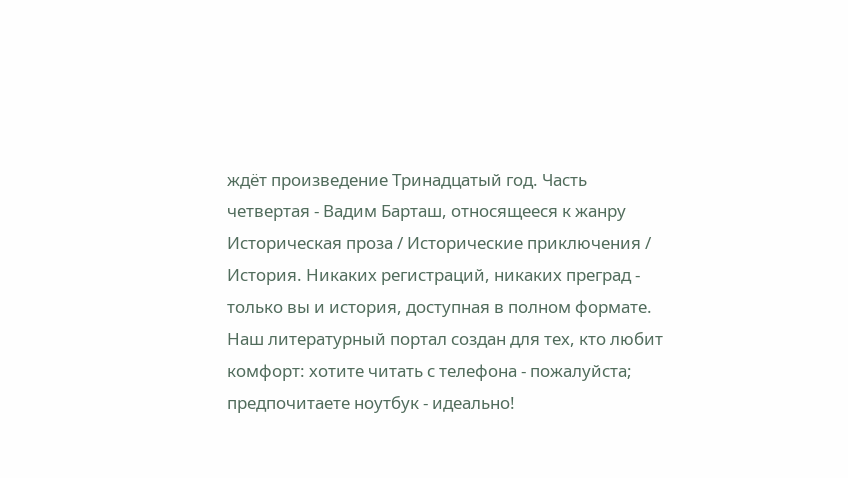ждёт произведение Тринадцатый год. Часть четвертая - Вадим Барташ, относящееся к жанру Историческая проза / Исторические приключения / История. Никаких регистраций, никаких преград - только вы и история, доступная в полном формате. Наш литературный портал создан для тех, кто любит комфорт: хотите читать с телефона - пожалуйста; предпочитаете ноутбук - идеально!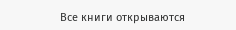Все книги открываются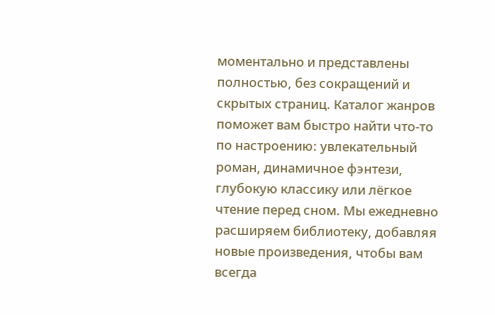моментально и представлены полностью, без сокращений и скрытых страниц. Каталог жанров поможет вам быстро найти что-то по настроению: увлекательный роман, динамичное фэнтези, глубокую классику или лёгкое чтение перед сном. Мы ежедневно расширяем библиотеку, добавляя новые произведения, чтобы вам всегда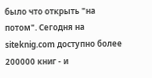было что открыть "на потом". Сегодня на siteknig.com доступно более 200000 книг - и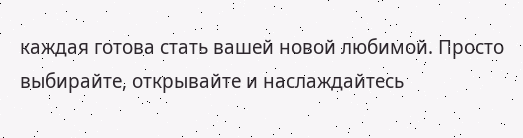каждая готова стать вашей новой любимой. Просто выбирайте, открывайте и наслаждайтесь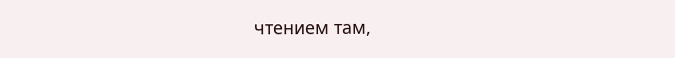чтением там,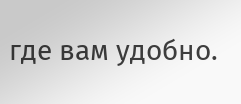где вам удобно.